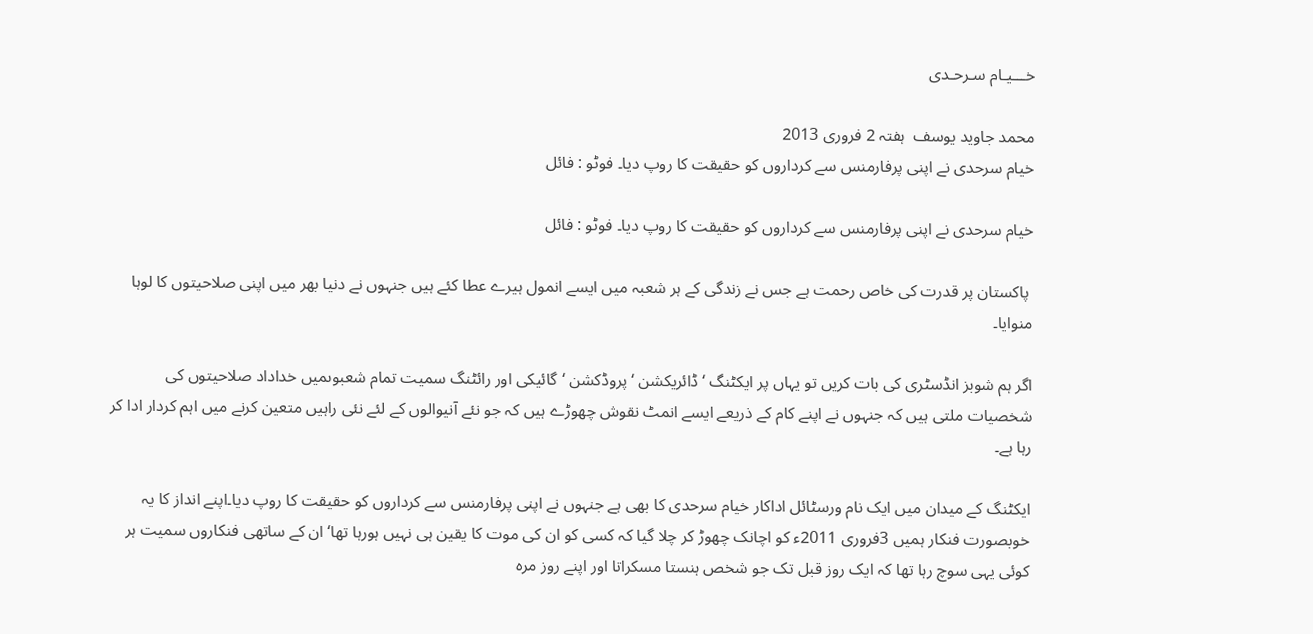خـــیـام سـرحـدی

محمد جاوید یوسف  ہفتہ 2 فروری 2013
خیام سرحدی نے اپنی پرفارمنس سے کرداروں کو حقیقت کا روپ دیا۔ فوٹو : فائل

خیام سرحدی نے اپنی پرفارمنس سے کرداروں کو حقیقت کا روپ دیا۔ فوٹو : فائل

 پاکستان پر قدرت کی خاص رحمت ہے جس نے زندگی کے ہر شعبہ میں ایسے انمول ہیرے عطا کئے ہیں جنہوں نے دنیا بھر میں اپنی صلاحیتوں کا لوہا منوایا۔

اگر ہم شوبز انڈسٹری کی بات کریں تو یہاں پر ایکٹنگ ‘ ڈائریکشن ‘ پروڈکشن ‘گائیکی اور رائٹنگ سمیت تمام شعبوںمیں خداداد صلاحیتوں کی شخصیات ملتی ہیں کہ جنہوں نے اپنے کام کے ذریعے ایسے انمٹ نقوش چھوڑے ہیں کہ جو نئے آنیوالوں کے لئے نئی راہیں متعین کرنے میں اہم کردار ادا کر رہا ہے۔

ایکٹنگ کے میدان میں ایک نام ورسٹائل اداکار خیام سرحدی کا بھی ہے جنہوں نے اپنی پرفارمنس سے کرداروں کو حقیقت کا روپ دیا۔اپنے انداز کا یہ خوبصورت فنکار ہمیں 3فروری 2011ء کو اچانک چھوڑ کر چلا گیا کہ کسی کو ان کی موت کا یقین ہی نہیں ہورہا تھا‘ ان کے ساتھی فنکاروں سمیت ہر کوئی یہی سوچ رہا تھا کہ ایک روز قبل تک جو شخص ہنستا مسکراتا اور اپنے روز مرہ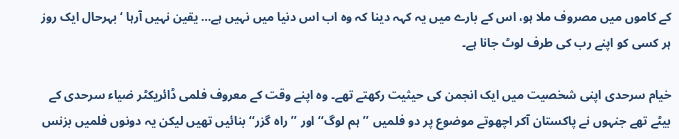کے کاموں میں مصروف ملا ہو، اس کے بارے میں یہ کہہ دینا کہ وہ اب اس دنیا میں نہیں ہے… یقین نہیں آرہا ‘بہرحال ایک روز ہر کسی کو اپنے رب کی طرف لوٹ جانا ہے۔

خیام سرحدی اپنی شخصیت میں ایک انجمن کی حیثیت رکھتے تھے۔ وہ اپنے وقت کے معروف فلمی ڈائریکٹر ضیاء سرحدی کے بیٹے تھے جنہوں نے پاکستان آکر اچھوتے موضوع پر دو فلمیں ’’ہم لوگ‘‘ اور ’’راہ گزر‘‘ بنائیں تھیں لیکن یہ دونوں فلمیں بزنس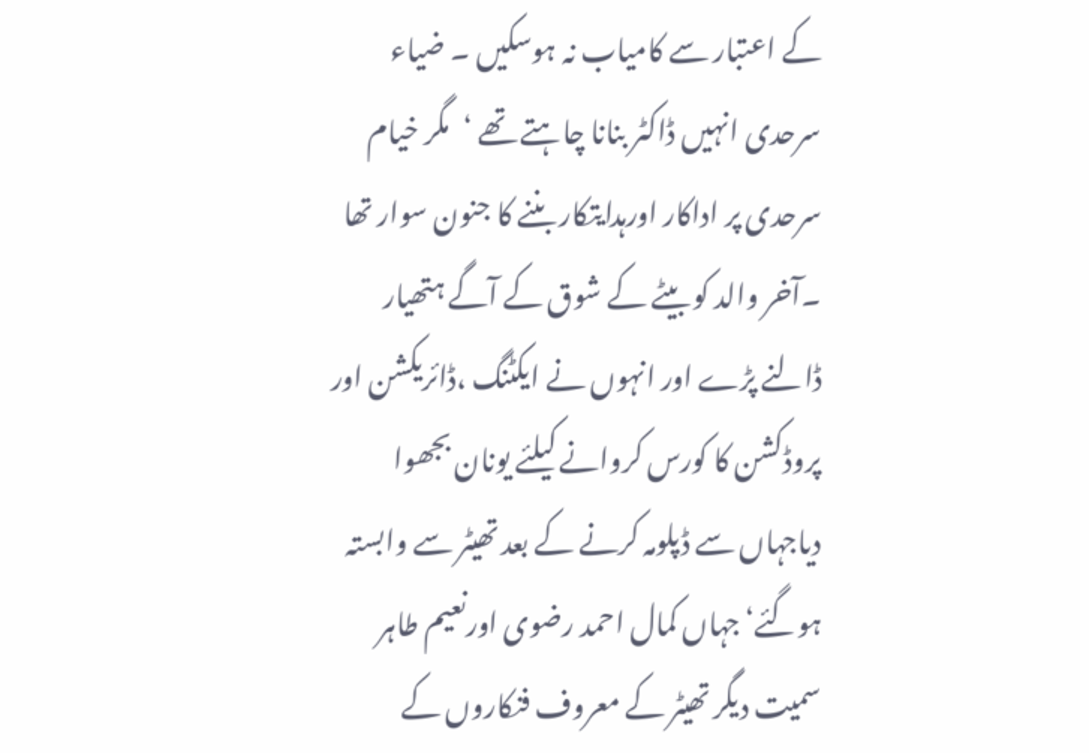کے اعتبار سے کامیاب نہ ہوسکیں ۔ ضیاء سرحدی انہیں ڈاکٹر بنانا چاہتے تھے ‘مگر خیام سرحدی پر اداکار اورہدایتکار بننے کا جنون سوار تھا ۔آخر والد کو بیٹے کے شوق کے آگے ہتھیار ڈالنے پڑے اور انہوں نے ایکٹنگ ،ڈائریکشن اور پروڈکشن کا کورس کروانے کیلئے یونان بجھوا دیاجہاں سے ڈپلومہ کرنے کے بعد تھیٹر سے وابستہ ہوگئے‘ جہاں کمال احمد رضوی اورنعیم طاہر سمیت دیگر تھیٹر کے معروف فنکاروں کے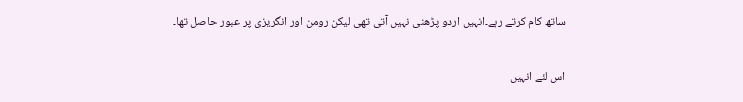ساتھ کام کرتے رہے۔انہیں اردو پڑھنی نہیں آتی تھی لیکن رومن اور انگریزی پر عبور حاصل تھا۔

اس لئے انہیں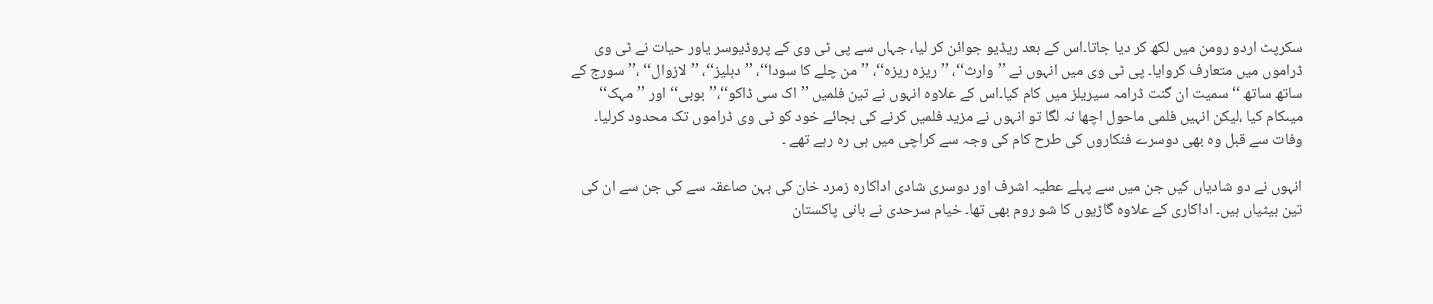سکرپٹ اردو رومن میں لکھ کر دیا جاتا۔اس کے بعد ریڈیو جوائن کر لیا، جہاں سے پی ٹی وی کے پروڈیوسر یاور حیات نے ٹی وی ڈراموں میں متعارف کروایا۔ پی ٹی وی میں انہوں نے ’’وارث‘‘، ’’ریزہ ریزہ‘‘، ’’من چلے کا سودا‘‘، ’’دہلیز‘‘، ’’لازوال‘‘ ،’’سورج کے ساتھ ساتھ ‘‘ سمیت ان گنت ڈرامہ سیریلز میں کام کیا۔اس کے علاوہ انہوں نے تین فلمیں ’’اک سی ڈاکو‘‘،’’بوبی‘‘ اور ’’مہک‘‘ میںکام کیا ،لیکن انہیں فلمی ماحول اچھا نہ لگا تو انہوں نے مزید فلمیں کرنے کی بجائے خود کو ٹی وی ڈراموں تک محدود کرلیا۔ وفات سے قبل وہ بھی دوسرے فنکاروں کی طرح کام کی وجہ سے کراچی میں ہی رہ رہے تھے ۔

انہوں نے دو شادیاں کیں جن میں سے پہلے عطیہ اشرف اور دوسری شادی اداکارہ زمرد خان کی بہن صاعقہ سے کی جن سے ان کی تین بیٹیاں ہیں۔ اداکاری کے علاوہ گاڑیوں کا شو روم بھی تھا۔ خیام سرحدی نے بانی پاکستان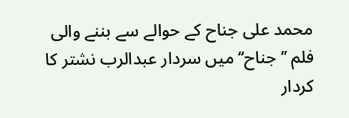محمد علی جناح کے حوالے سے بننے والی فلم ’’جناح‘‘ میں سردار عبدالرب نشتر کا کردار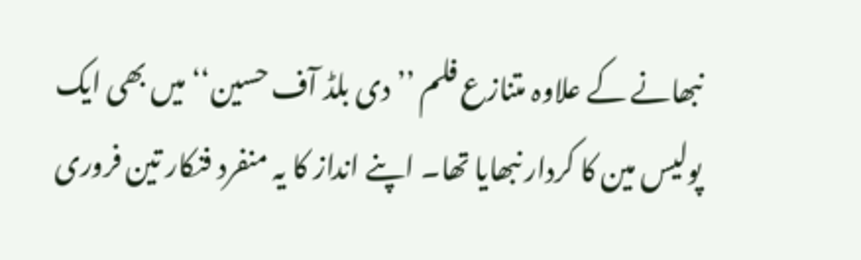نبھانے کے علاوہ متنازع فلم ’’دی بلڈ آف حسین‘‘ میں بھی ایک پولیس مین کا کردار نبھایا تھا۔ اپنے انداز کا یہ منفرد فنکار تین فروری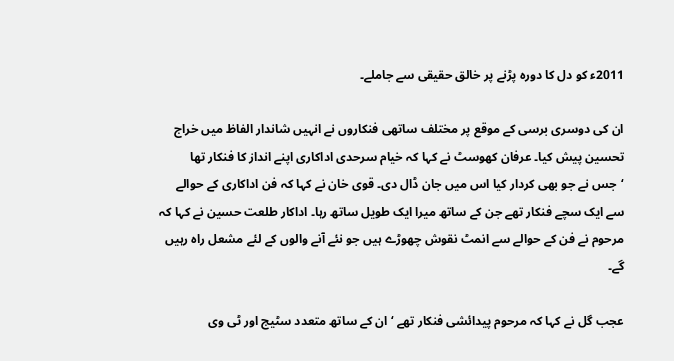2011ء کو دل کا دورہ پڑنے پر خالق حقیقی سے جاملے۔

ان کی دوسری برسی کے موقع پر مختلف ساتھی فنکاروں نے انہیں شاندار الفاظ میں خراج تحسین پیش کیا۔ عرفان کھوسٹ نے کہا کہ خیام سرحدی اداکاری اپنے انداز کا فنکار تھا ‘جس نے جو بھی کردار کیا اس میں جان ڈال دی۔ قوی خان نے کہا کہ فن اداکاری کے حوالے سے ایک سچے فنکار تھے جن کے ساتھ میرا ایک طویل ساتھ رہا۔ اداکار طلعت حسین نے کہا کہ مرحوم نے فن کے حوالے سے انمٹ نقوش چھوڑے ہیں جو نئے آنے والوں کے لئے مشعل راہ رہیں گے۔

عجب گل نے کہا کہ مرحوم پیدائشی فنکار تھے ‘ان کے ساتھ متعدد سٹیج اور ٹی وی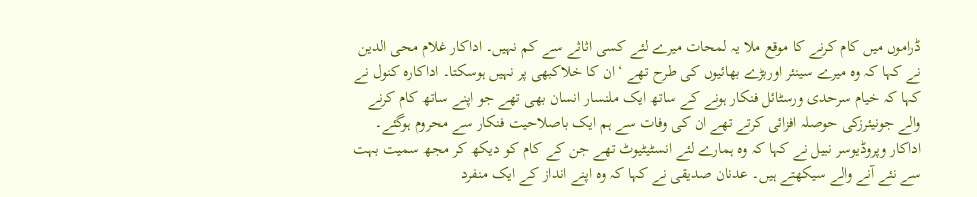ڈراموں میں کام کرنے کا موقع ملا یہ لمحات میرے لئے کسی اثاثے سے کم نہیں۔ اداکار غلام محی الدین نے کہا کہ وہ میرے سینئر اوربڑے بھائیوں کی طرح تھے ‘ان کا خلاکبھی پر نہیں ہوسکتا۔ اداکارہ کنول نے کہا کہ خیام سرحدی ورسٹائل فنکار ہونے کے ساتھ ایک ملنسار انسان بھی تھے جو اپنے ساتھ کام کرنے والے جونیئرزکی حوصلہ افزائی کرتے تھے ان کی وفات سے ہم ایک باصلاحیت فنکار سے محروم ہوگئے۔ اداکار وپروڈیوسر نبیل نے کہا کہ وہ ہمارے لئے انسٹیٹیوٹ تھے جن کے کام کو دیکھ کر مجھ سمیت بہت سے نئے آنے والے سیکھتے ہیں۔ عدنان صدیقی نے کہا کہ وہ اپنے انداز کے ایک منفرد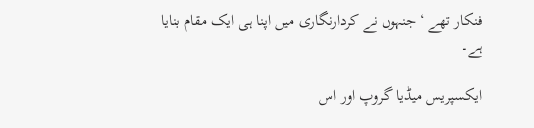فنکار تھے ‘جنہوں نے کردارنگاری میں اپنا ہی ایک مقام بنایا ہے۔

ایکسپریس میڈیا گروپ اور اس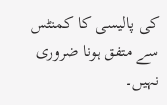کی پالیسی کا کمنٹس سے متفق ہونا ضروری نہیں۔